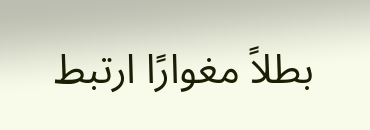بطلاً مغوارًا ارتبط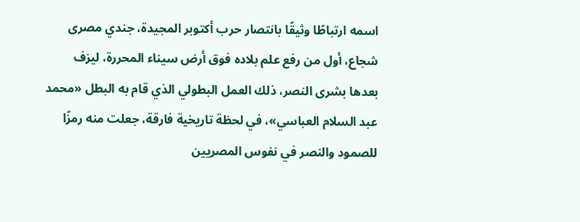اسمه ارتباطًا وثيقًا بانتصار حرب أكتوبر المجيدة، جندي مصرى شجاع، أول من رفع علم بلاده فوق أرض سيناء المحررة، ليزف بعدها بشرى النصر، ذلك العمل البطولي الذي قام به البطل «محمد عبد السلام العباسي»، في لحظة تاريخية فارقة، جعلت منه رمزًا للصمود والنصر في نفوس المصريين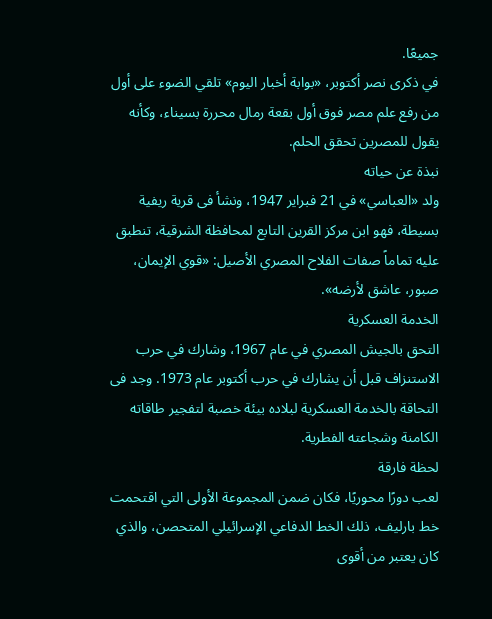جميعًا.
في ذكرى نصر أكتوبر، «بوابة أخبار اليوم» تلقي الضوء على أول من رفع علم مصر فوق أول بقعة رمال محررة بسيناء، وكأنه يقول للمصرين تحقق الحلم.
نبذة عن حياته
ولد «العباسي» في 21 فبراير 1947، ونشأ فى قرية ريفية بسيطة، فهو ابن مركز القرين التابع لمحافظة الشرقية، تنطبق عليه تماماً صفات الفلاح المصري الأصيل: «قوي الإيمان، صبور، عاشق لأرضه».
الخدمة العسكرية
التحق بالجيش المصري في عام 1967، وشارك في حرب الاستنزاف قبل أن يشارك في حرب أكتوبر عام 1973. وجد فى التحاقة بالخدمة العسكرية لبلاده بيئة خصبة لتفجير طاقاته الكامنة وشجاعته الفطرية.
لحظة فارقة
لعب دورًا محوريًا، فكان ضمن المجموعة الأولى التي اقتحمت خط بارليف، ذلك الخط الدفاعي الإسرائيلي المتحصن، والذي كان يعتبر من أقوى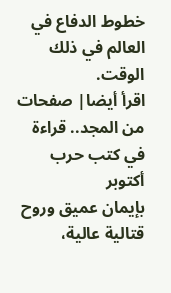خطوط الدفاع في العالم في ذلك الوقت.
اقرأ أيضا| صفحات من المجد.. قراءة في كتب حرب أكتوبر
بإيمان عميق وروح قتالية عالية،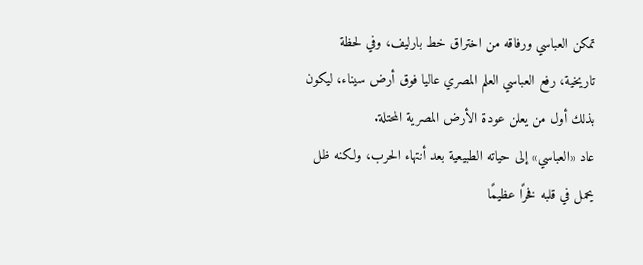تمكن العباسي ورفاقه من اختراق خط بارليف، وفي لحظة تاريخية، رفع العباسي العلم المصري عاليا فوق أرض سيناء، ليكون بذلك أول من يعلن عودة الأرض المصرية المحتلة.
عاد «العباسي» إلى حياته الطبيعية بعد أنتهاء الحرب، ولكنه ظل يحمل في قلبه فخرًا عظيمًا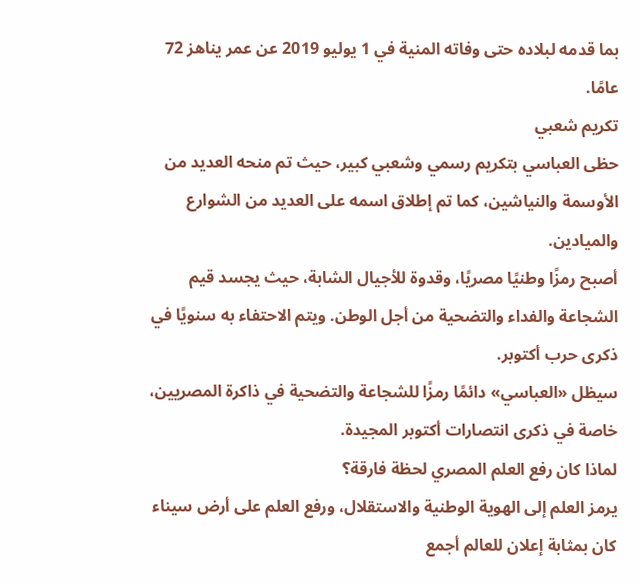بما قدمه لبلاده حتى وفاته المنية في 1 يوليو 2019 عن عمر يناهز 72 عامًا.
تكريم شعبي
حظى العباسي بتكريم رسمي وشعبي كبير، حيث تم منحه العديد من الأوسمة والنياشين، كما تم إطلاق اسمه على العديد من الشوارع والميادين.
أصبح رمزًا وطنيًا مصريًا، وقدوة للأجيال الشابة، حيث يجسد قيم الشجاعة والفداء والتضحية من أجل الوطن. ويتم الاحتفاء به سنويًا في ذكرى حرب أكتوبر.
سيظل «العباسي» دائمًا رمزًا للشجاعة والتضحية في ذاكرة المصريين، خاصة في ذكرى انتصارات أكتوبر المجيدة.
لماذا كان رفع العلم المصري لحظة فارقة؟
يرمز العلم إلى الهوية الوطنية والاستقلال، ورفع العلم على أرض سيناء كان بمثابة إعلان للعالم أجمع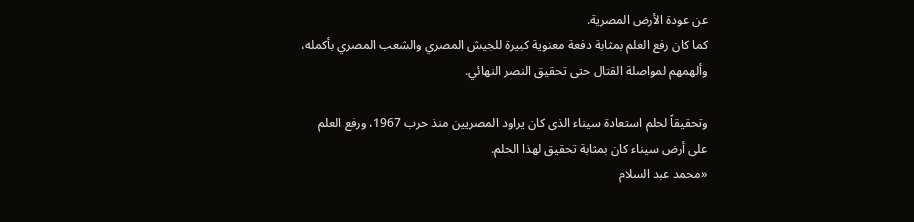عن عودة الأرض المصرية.
كما كان رفع العلم بمثابة دفعة معنوية كبيرة للجيش المصري والشعب المصري بأكمله، وألهمهم لمواصلة القتال حتى تحقيق النصر النهائي.

وتحقيقاً لحلم استعادة سيناء الذى كان يراود المصريين منذ حرب 1967، ورفع العلم على أرض سيناء كان بمثابة تحقيق لهذا الحلم.
«محمد عبد السلام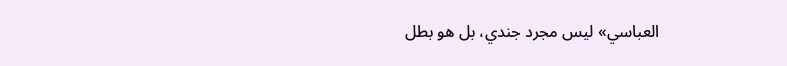العباسي» ليس مجرد جندي، بل هو بطل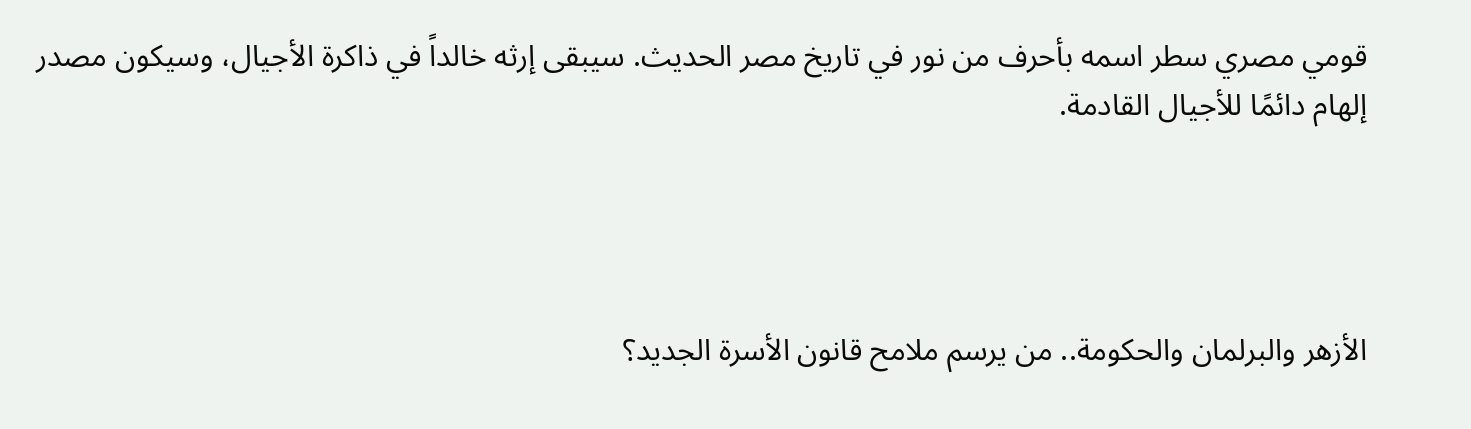قومي مصري سطر اسمه بأحرف من نور في تاريخ مصر الحديث. سيبقى إرثه خالداً في ذاكرة الأجيال، وسيكون مصدر إلهام دائمًا للأجيال القادمة.




الأزهر والبرلمان والحكومة.. من يرسم ملامح قانون الأسرة الجديد؟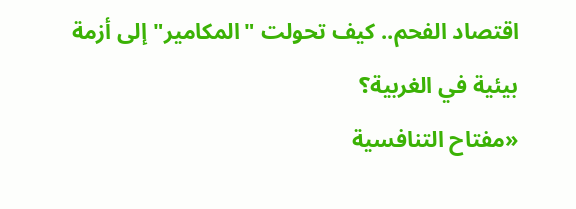اقتصاد الفحم.. كيف تحولت "المكامير" إلى أزمة بيئية في الغربية؟
«مفتاح التنافسية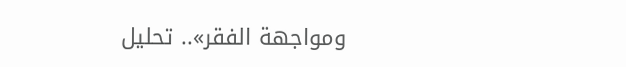ومواجهة الفقر».. تحليل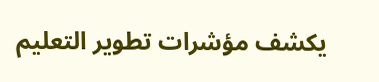يكشف مؤشرات تطوير التعليم